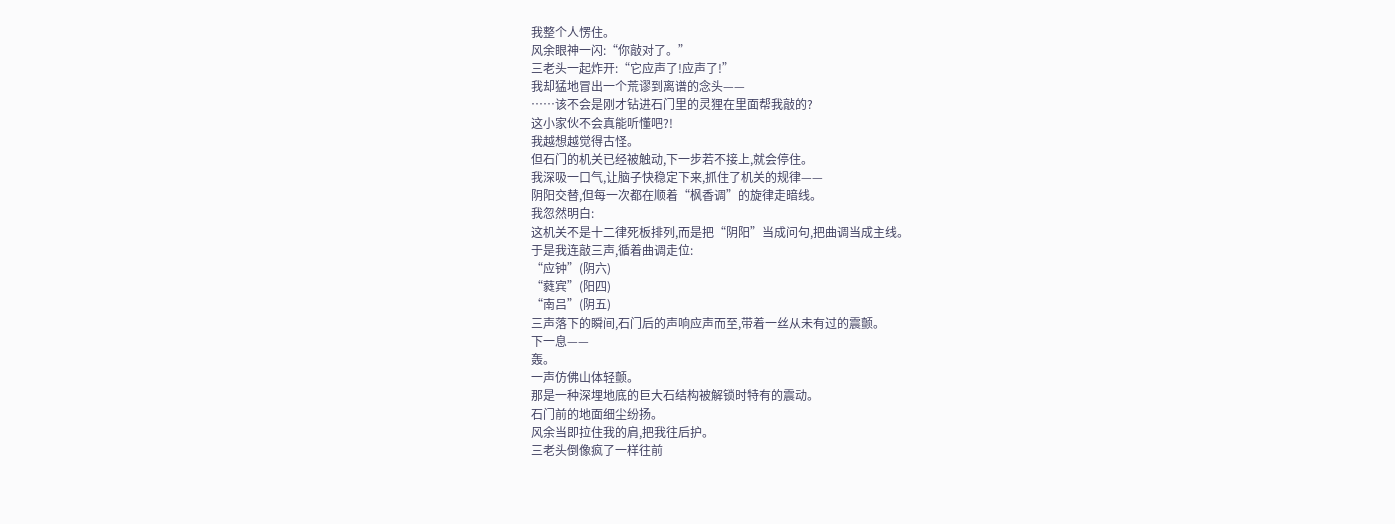我整个人愣住。
风余眼神一闪:“你敲对了。”
三老头一起炸开:“它应声了!应声了!”
我却猛地冒出一个荒谬到离谱的念头——
……该不会是刚才钻进石门里的灵狸在里面帮我敲的?
这小家伙不会真能听懂吧?!
我越想越觉得古怪。
但石门的机关已经被触动,下一步若不接上,就会停住。
我深吸一口气,让脑子快稳定下来,抓住了机关的规律——
阴阳交替,但每一次都在顺着“枫香调”的旋律走暗线。
我忽然明白:
这机关不是十二律死板排列,而是把“阴阳”当成问句,把曲调当成主线。
于是我连敲三声,循着曲调走位:
“应钟”(阴六)
“蕤宾”(阳四)
“南吕”(阴五)
三声落下的瞬间,石门后的声响应声而至,带着一丝从未有过的震颤。
下一息——
轰。
一声仿佛山体轻颤。
那是一种深埋地底的巨大石结构被解锁时特有的震动。
石门前的地面细尘纷扬。
风余当即拉住我的肩,把我往后护。
三老头倒像疯了一样往前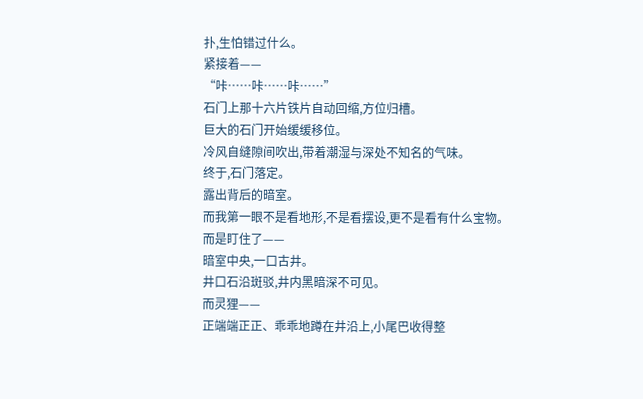扑,生怕错过什么。
紧接着——
“咔……咔……咔……”
石门上那十六片铁片自动回缩,方位归槽。
巨大的石门开始缓缓移位。
冷风自缝隙间吹出,带着潮湿与深处不知名的气味。
终于,石门落定。
露出背后的暗室。
而我第一眼不是看地形,不是看摆设,更不是看有什么宝物。
而是盯住了——
暗室中央,一口古井。
井口石沿斑驳,井内黑暗深不可见。
而灵狸——
正端端正正、乖乖地蹲在井沿上,小尾巴收得整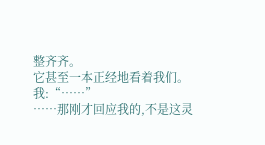整齐齐。
它甚至一本正经地看着我们。
我:“……”
……那刚才回应我的,不是这灵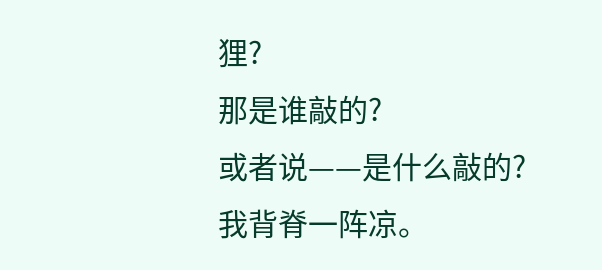狸?
那是谁敲的?
或者说——是什么敲的?
我背脊一阵凉。